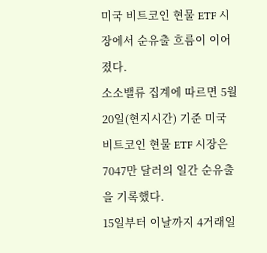미국 비트코인 현물 ETF 시장에서 순유출 흐름이 이어졌다.
소소밸류 집계에 따르면 5월 20일(현지시간) 기준 미국 비트코인 현물 ETF 시장은 7047만 달러의 일간 순유출을 기록했다.
15일부터 이날까지 4거래일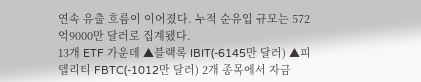연속 유출 흐름이 이어졌다. 누적 순유입 규모는 572억9000만 달러로 집계됐다.
13개 ETF 가운데 ▲블랙록 IBIT(-6145만 달러) ▲피델리티 FBTC(-1012만 달러) 2개 종목에서 자금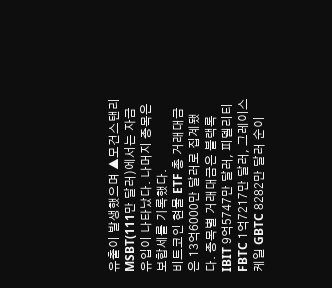유출이 발생했으며 ▲모건스탠리 MSBT(111만 달러)에서는 자금 유입이 나타났다. 나머지 종목은 보합세를 기록했다.
비트코인 현물 ETF 총 거래대금은 13억6000만 달러로 집계됐다. 종목별 거래대금은 블랙록 IBIT 9억5747만 달러, 피델리티 FBTC 1억7217만 달러, 그레이스케일 GBTC 8282만 달러 순이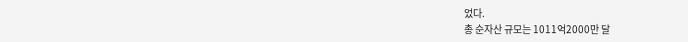었다.
총 순자산 규모는 1011억2000만 달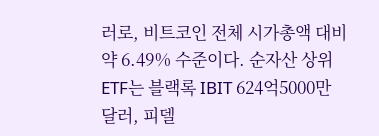러로, 비트코인 전체 시가총액 대비 약 6.49% 수준이다. 순자산 상위 ETF는 블랙록 IBIT 624억5000만 달러, 피델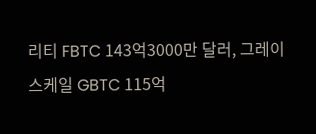리티 FBTC 143억3000만 달러, 그레이스케일 GBTC 115억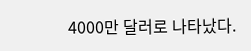4000만 달러로 나타났다.